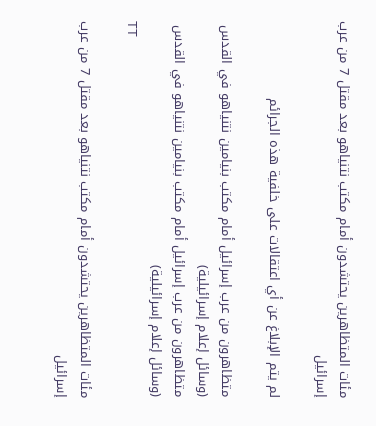مئات المتظاهرين يحتشدون أمام مكتب نتنياهو بعد مقتل 7 من عرب إسرائيل

لم يتم الإبلاغ عن أي اعتقالات على خلفية هذه الجرائم

متظاهرون من عرب إسرائيل أمام مكتب بنيامين نتنياهو في القدس (وسائل إعلام إسرائيلية)
متظاهرون من عرب إسرائيل أمام مكتب بنيامين نتنياهو في القدس (وسائل إعلام إسرائيلية)
TT

مئات المتظاهرين يحتشدون أمام مكتب نتنياهو بعد مقتل 7 من عرب إسرائيل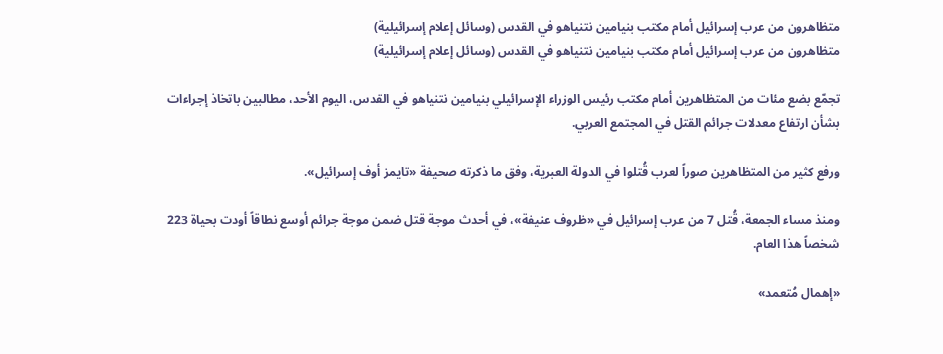متظاهرون من عرب إسرائيل أمام مكتب بنيامين نتنياهو في القدس (وسائل إعلام إسرائيلية)
متظاهرون من عرب إسرائيل أمام مكتب بنيامين نتنياهو في القدس (وسائل إعلام إسرائيلية)

تجمّع بضع مئات من المتظاهرين أمام مكتب رئيس الوزراء الإسرائيلي بنيامين نتنياهو في القدس، اليوم الأحد، مطالبين باتخاذ إجراءات بشأن ارتفاع معدلات جرائم القتل في المجتمع العربي.

ورفع كثير من المتظاهرين صوراً لعرب قُتلوا في الدولة العبرية، وفق ما ذكرته صحيفة «تايمز أوف إسرائيل».

ومنذ مساء الجمعة، قُتل 7 من عرب إسرائيل في «ظروف عنيفة»، في أحدث موجة قتل ضمن موجة جرائم أوسع نطاقاً أودت بحياة 223 شخصاً هذا العام.

«إهمال مُتعمد»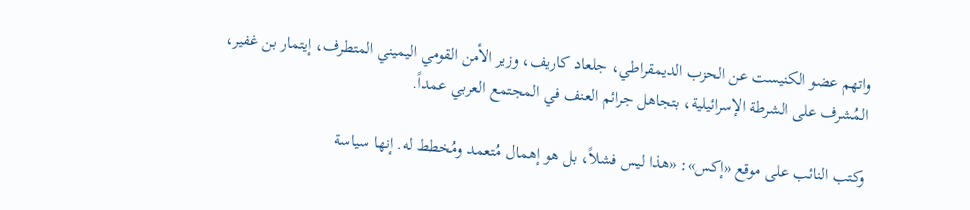واتهم عضو الكنيست عن الحزب الديمقراطي، جلعاد كاريف، وزير الأمن القومي اليميني المتطرف، إيتمار بن غفير، المُشرف على الشرطة الإسرائيلية، بتجاهل جرائم العنف في المجتمع العربي عمداً.

وكتب النائب على موقع «إكس»: «هذا ليس فشلاً، بل هو إهمال مُتعمد ومُخطط له. إنها سياسة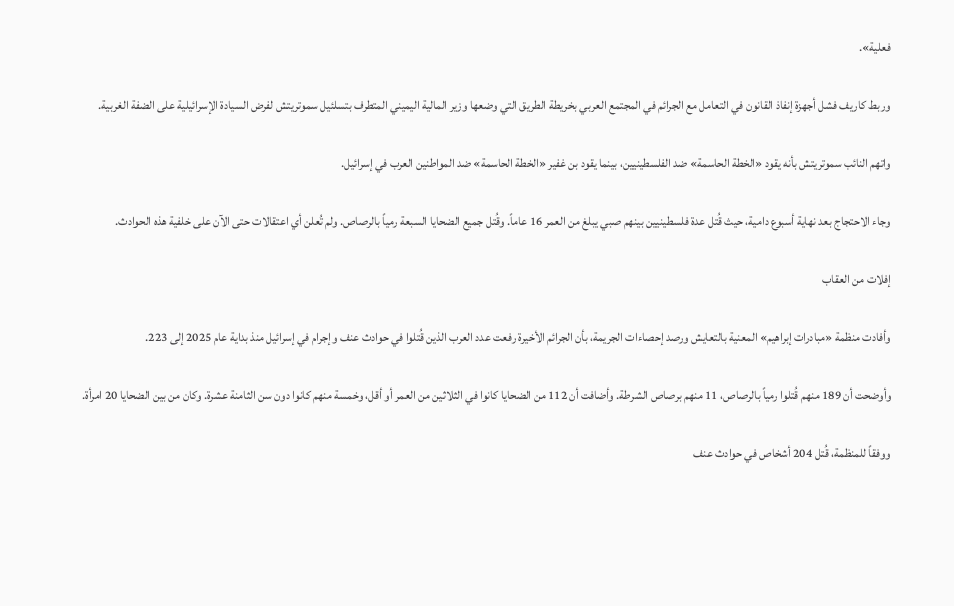فعلية».

وربط كاريف فشل أجهزة إنفاذ القانون في التعامل مع الجرائم في المجتمع العربي بخريطة الطريق التي وضعها وزير المالية اليميني المتطرف بتسلئيل سموتريتش لفرض السيادة الإسرائيلية على الضفة الغربية.

واتهم النائب سموتريتش بأنه يقود «الخطة الحاسمة» ضد الفلسطينيين، بينما يقود بن غفير «الخطة الحاسمة» ضد المواطنين العرب في إسرائيل.

وجاء الاحتجاج بعد نهاية أسبوع دامية، حيث قُتل عدة فلسطينيين بينهم صبي يبلغ من العمر 16 عاماً. وقُتل جميع الضحايا السبعة رمياً بالرصاص. ولم تُعلن أي اعتقالات حتى الآن على خلفية هذه الحوادث.

إفلات من العقاب

وأفادت منظمة «مبادرات إبراهيم» المعنية بالتعايش ورصد إحصاءات الجريمة، بأن الجرائم الأخيرة رفعت عدد العرب الذين قُتلوا في حوادث عنف وإجرام في إسرائيل منذ بداية عام 2025 إلى 223.

وأوضحت أن 189 منهم قُتلوا رمياً بالرصاص، 11 منهم برصاص الشرطة. وأضافت أن 112 من الضحايا كانوا في الثلاثين من العمر أو أقل، وخمسة منهم كانوا دون سن الثامنة عشرة. وكان من بين الضحايا 20 امرأة.

ووفقاً للمنظمة، قُتل 204 أشخاص في حوادث عنف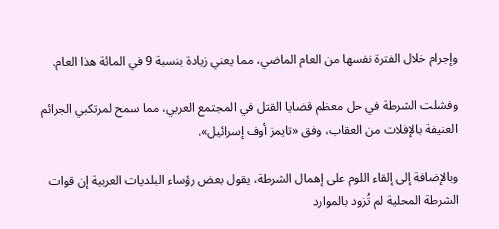وإجرام خلال الفترة نفسها من العام الماضي، مما يعني زيادة بنسبة 9 في المائة هذا العام.

وفشلت الشرطة في حل معظم قضايا القتل في المجتمع العربي، مما سمح لمرتكبي الجرائم العنيفة بالإفلات من العقاب، وفق «تايمز أوف إسرائيل».

وبالإضافة إلى إلقاء اللوم على إهمال الشرطة، يقول بعض رؤساء البلديات العربية إن قوات الشرطة المحلية لم تُزود بالموارد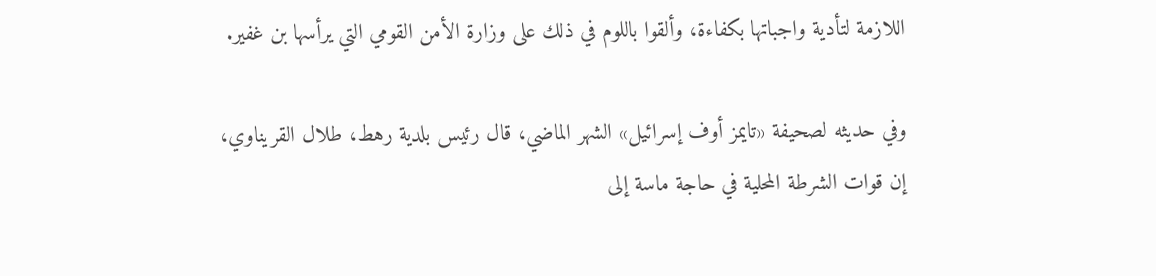اللازمة لتأدية واجباتها بكفاءة، وألقوا باللوم في ذلك على وزارة الأمن القومي التي يرأسها بن غفير.

وفي حديثه لصحيفة «تايمز أوف إسرائيل» الشهر الماضي، قال رئيس بلدية رهط، طلال القريناوي، إن قوات الشرطة المحلية في حاجة ماسة إلى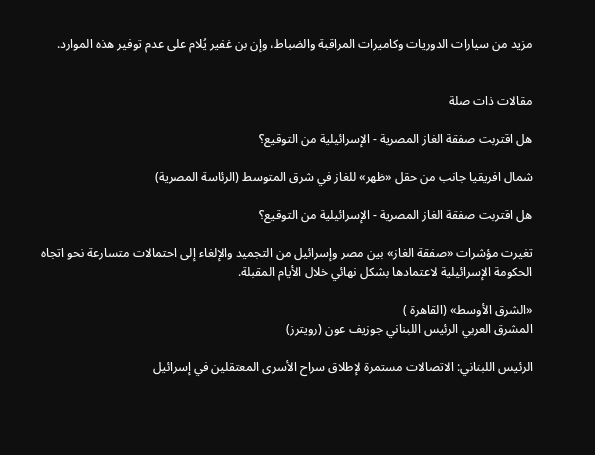مزيد من سيارات الدوريات وكاميرات المراقبة والضباط، وإن بن غفير يُلام على عدم توفير هذه الموارد.


مقالات ذات صلة

هل اقتربت صفقة الغاز المصرية - الإسرائيلية من التوقيع؟

شمال افريقيا جانب من حقل «ظهر» للغاز في شرق المتوسط (الرئاسة المصرية)

هل اقتربت صفقة الغاز المصرية - الإسرائيلية من التوقيع؟

تغيرت مؤشرات «صفقة الغاز» بين مصر وإسرائيل من التجميد والإلغاء إلى احتمالات متسارعة نحو اتجاه الحكومة الإسرائيلية لاعتمادها بشكل نهائي خلال الأيام المقبلة.

«الشرق الأوسط» (القاهرة )
المشرق العربي الرئيس اللبناني جوزيف عون (رويترز)

الرئيس اللبناني: الاتصالات مستمرة لإطلاق سراح الأسرى المعتقلين في إسرائيل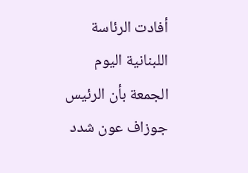أفادت الرئاسة اللبنانية اليوم الجمعة بأن الرئيس جوزاف عون شدد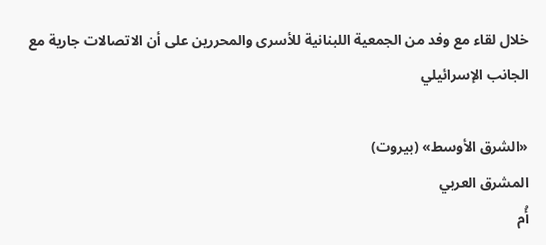خلال لقاء مع وفد من الجمعية اللبنانية للأسرى والمحررين على أن الاتصالات جارية مع الجانب الإسرائيلي

«الشرق الأوسط» (بيروت)
المشرق العربي
أُم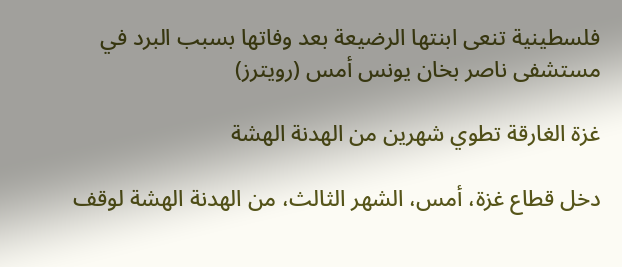فلسطينية تنعى ابنتها الرضيعة بعد وفاتها بسبب البرد في مستشفى ناصر بخان يونس أمس (رويترز)

غزة الغارقة تطوي شهرين من الهدنة الهشة

دخل قطاع غزة، أمس، الشهر الثالث، من الهدنة الهشة لوقف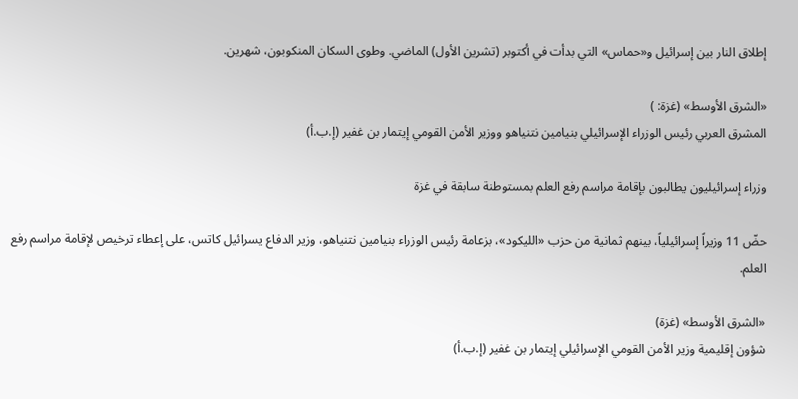إطلاق النار بين إسرائيل و«حماس» التي بدأت في أكتوبر (تشرين الأول) الماضي. وطوى السكان المنكوبون، شهرين.

«الشرق الأوسط» (غزة: )
المشرق العربي رئيس الوزراء الإسرائيلي بنيامين نتنياهو ووزير الأمن القومي إيتمار بن غفير (إ.ب.أ)

وزراء إسرائيليون يطالبون بإقامة مراسم رفع العلم بمستوطنة سابقة في غزة

حضّ 11 وزيراً إسرائيلياً، بينهم ثمانية من حزب «الليكود»، بزعامة رئيس الوزراء بنيامين نتنياهو، وزير الدفاع يسرائيل كاتس، على إعطاء ترخيص لإقامة مراسم رفع العلم.

«الشرق الأوسط» (غزة)
شؤون إقليمية وزير الأمن القومي الإسرائيلي إيتمار بن غفير (إ.ب.أ)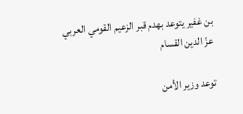بن غفير يتوعد بهدم قبر الزعيم القومي العربي عزّ الدين القسام

توعد وزير الأمن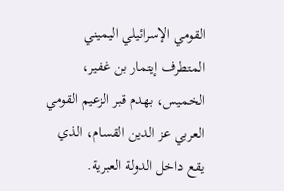القومي الإسرائيلي اليميني المتطرف إيتمار بن غفير، الخميس، بهدم قبر الزعيم القومي العربي عز الدين القسام، الذي يقع داخل الدولة العبرية.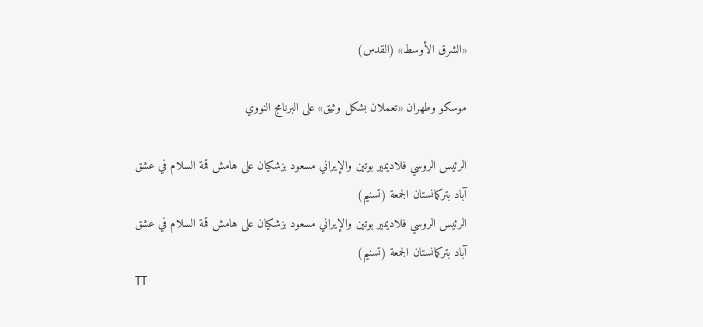«الشرق الأوسط» (القدس)

موسكو وطهران «تعملان بشكل وثيق» على البرنامج النووي

الرئيس الروسي فلاديمير بوتين والإيراني مسعود بزشكيان على هامش قمة السلام في عشق آباد بتركمانستان الجمعة (تسنيم)
الرئيس الروسي فلاديمير بوتين والإيراني مسعود بزشكيان على هامش قمة السلام في عشق آباد بتركمانستان الجمعة (تسنيم)
TT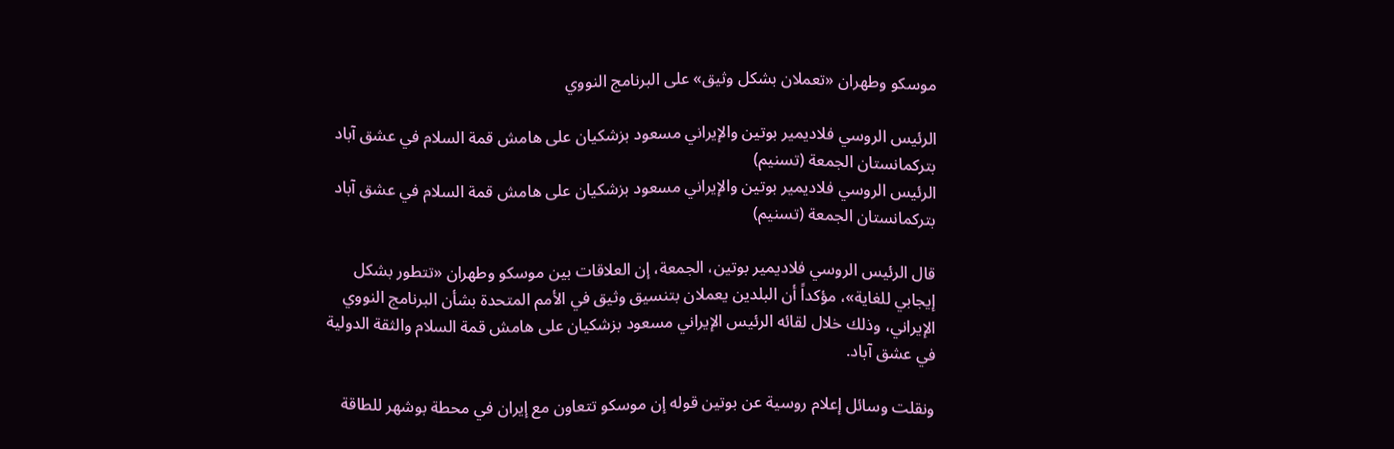موسكو وطهران «تعملان بشكل وثيق» على البرنامج النووي

الرئيس الروسي فلاديمير بوتين والإيراني مسعود بزشكيان على هامش قمة السلام في عشق آباد بتركمانستان الجمعة (تسنيم)
الرئيس الروسي فلاديمير بوتين والإيراني مسعود بزشكيان على هامش قمة السلام في عشق آباد بتركمانستان الجمعة (تسنيم)

قال الرئيس الروسي فلاديمير بوتين، الجمعة، إن العلاقات بين موسكو وطهران «تتطور بشكل إيجابي للغاية»، مؤكداً أن البلدين يعملان بتنسيق وثيق في الأمم المتحدة بشأن البرنامج النووي الإيراني، وذلك خلال لقائه الرئيس الإيراني مسعود بزشكيان على هامش قمة السلام والثقة الدولية في عشق آباد.

ونقلت وسائل إعلام روسية عن بوتين قوله إن موسكو تتعاون مع إيران في محطة بوشهر للطاقة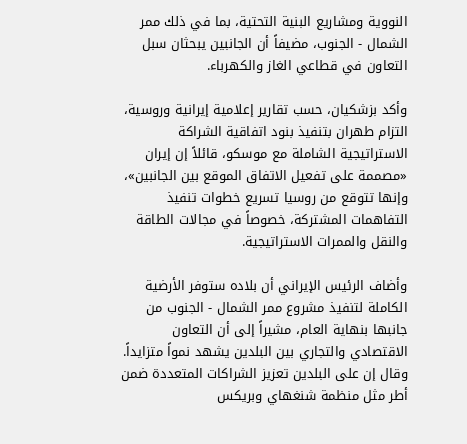النووية ومشاريع البنية التحتية، بما في ذلك ممر الشمال - الجنوب، مضيفاً أن الجانبين يبحثان سبل التعاون في قطاعي الغاز والكهرباء.

وأكد بزشكيان، حسب تقارير إعلامية إيرانية وروسية، التزام طهران بتنفيذ بنود اتفاقية الشراكة الاستراتيجية الشاملة مع موسكو، قائلاً إن إيران «مصممة على تفعيل الاتفاق الموقع بين الجانبين»، وإنها تتوقع من روسيا تسريع خطوات تنفيذ التفاهمات المشتركة، خصوصاً في مجالات الطاقة والنقل والممرات الاستراتيجية.

وأضاف الرئيس الإيراني أن بلاده ستوفر الأرضية الكاملة لتنفيذ مشروع ممر الشمال - الجنوب من جانبها بنهاية العام، مشيراً إلى أن التعاون الاقتصادي والتجاري بين البلدين يشهد نمواً متزايداً. وقال إن على البلدين تعزيز الشراكات المتعددة ضمن أطر مثل منظمة شنغهاي وبريكس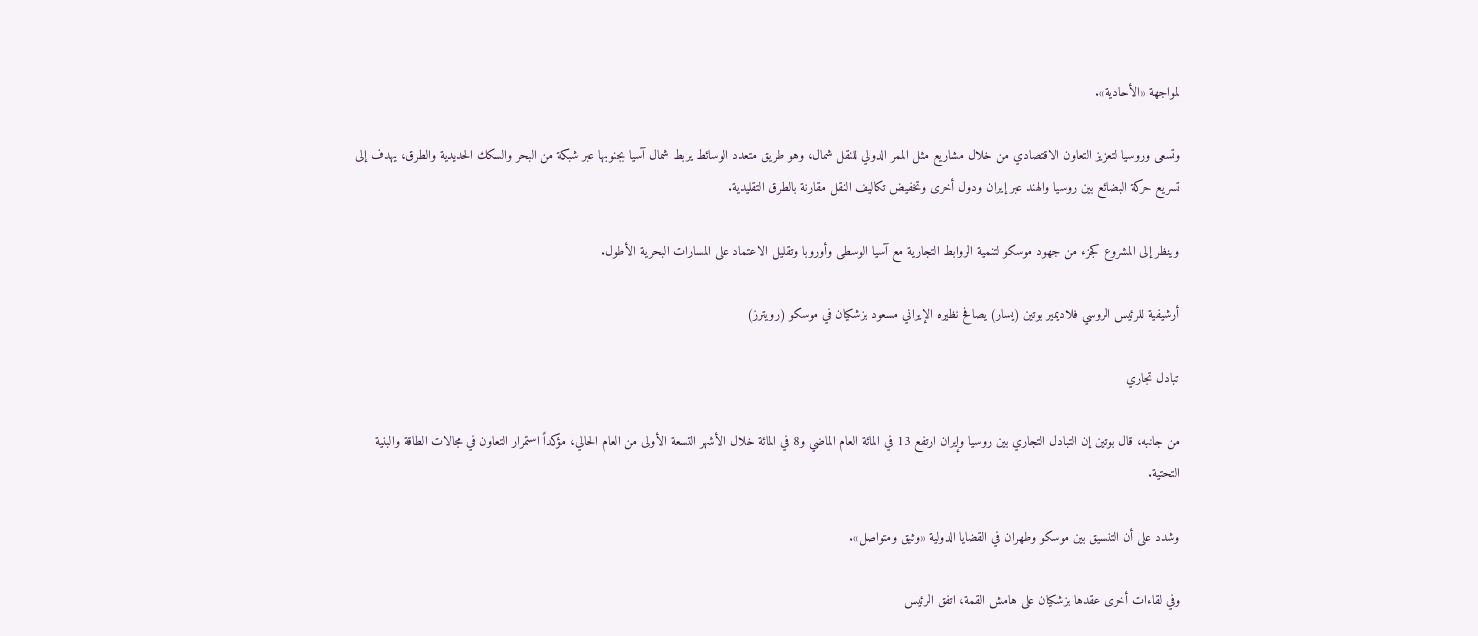لمواجهة «الأحادية».

وتسعى وروسيا لتعزيز التعاون الاقتصادي من خلال مشاريع مثل الممر الدولي للنقل شمال، وهو طريق متعدد الوسائط يربط شمال آسيا بجنوبها عبر شبكة من البحر والسكك الحديدية والطرق، يهدف إلى تسريع حركة البضائع بين روسيا والهند عبر إيران ودول أخرى وتخفيض تكاليف النقل مقارنة بالطرق التقليدية.

وينظر إلى المشروع كجزء من جهود موسكو لتنمية الروابط التجارية مع آسيا الوسطى وأوروبا وتقليل الاعتماد على المسارات البحرية الأطول.

أرشيفية للرئيس الروسي فلاديمير بوتين (يسار) يصافح نظيره الإيراني مسعود بزشكيان في موسكو (رويترز)

تبادل تجاري

من جانبه، قال بوتين إن التبادل التجاري بين روسيا وإيران ارتفع 13 في المائة العام الماضي و8 في المائة خلال الأشهر التسعة الأولى من العام الحالي، مؤكداً استمرار التعاون في مجالات الطاقة والبنية التحتية.

وشدد على أن التنسيق بين موسكو وطهران في القضايا الدولية «وثيق ومتواصل».

وفي لقاءات أخرى عقدها بزشكيان على هامش القمة، اتفق الرئيس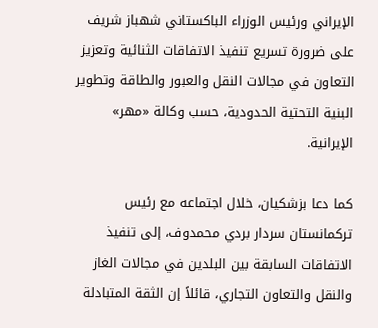الإيراني ورئيس الوزراء الباكستاني شهباز شريف على ضرورة تسريع تنفيذ الاتفاقات الثنائية وتعزيز التعاون في مجالات النقل والعبور والطاقة وتطوير البنية التحتية الحدودية، حسب وكالة «مهر» الإيرانية.

كما دعا بزشكيان، خلال اجتماعه مع رئيس تركمانستان سردار بردي محمدوف، إلى تنفيذ الاتفاقات السابقة بين البلدين في مجالات الغاز والنقل والتعاون التجاري، قائلاً إن الثقة المتبادلة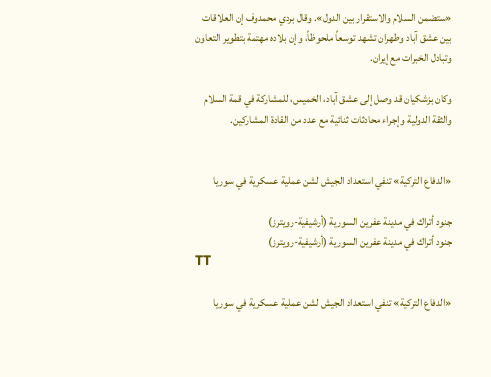«ستضمن السلام والاستقرار بين الدول». وقال بردي محمدوف إن العلاقات بين عشق آباد وطهران تشهد توسعاً ملحوظاً، وإن بلاده مهتمة بتطوير التعاون وتبادل الخبرات مع إيران.

وكان بزشكيان قد وصل إلى عشق آباد، الخميس، للمشاركة في قمة السلام والثقة الدولية وإجراء محادثات ثنائية مع عدد من القادة المشاركين.


«الدفاع التركية» تنفي استعداد الجيش لشن عملية عسكرية في سوريا

جنود أتراك في مدينة عفرين السورية (أرشيفية-رويترز)
جنود أتراك في مدينة عفرين السورية (أرشيفية-رويترز)
TT

«الدفاع التركية» تنفي استعداد الجيش لشن عملية عسكرية في سوريا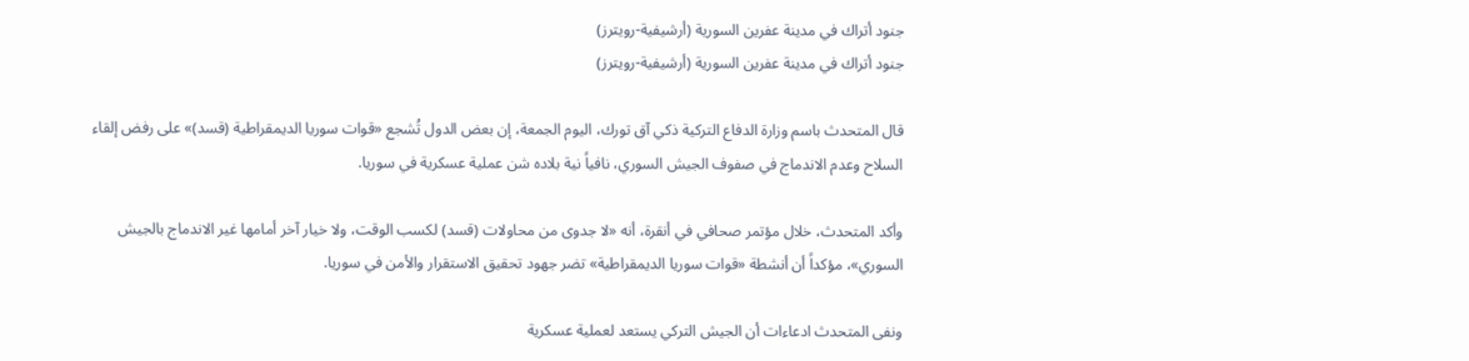جنود أتراك في مدينة عفرين السورية (أرشيفية-رويترز)
جنود أتراك في مدينة عفرين السورية (أرشيفية-رويترز)

قال المتحدث باسم وزارة الدفاع التركية ذكي آق تورك، اليوم الجمعة، إن بعض الدول تُشجع «قوات سوريا الديمقراطية (قسد)» على رفض إلقاء السلاح وعدم الاندماج في صفوف الجيش السوري، نافياً نية بلاده شن عملية عسكرية في سوريا.

وأكد المتحدث، خلال مؤتمر صحافي في أنقرة، أنه «لا جدوى من محاولات (قسد) لكسب الوقت، ولا خيار آخر أمامها غير الاندماج بالجيش السوري»، مؤكداً أن أنشطة «قوات سوريا الديمقراطية» تضر جهود تحقيق الاستقرار والأمن في سوريا.

ونفى المتحدث ادعاءات أن الجيش التركي يستعد لعملية عسكرية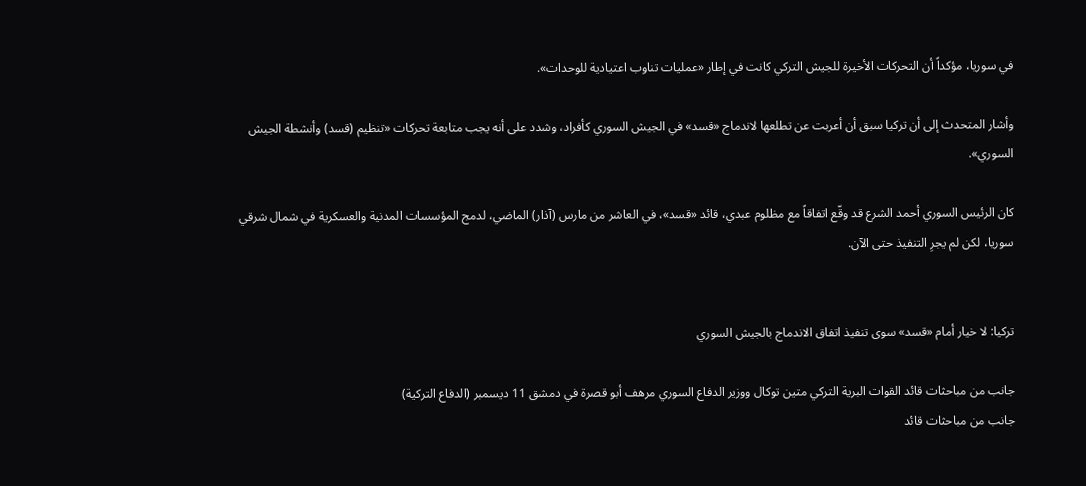في سوريا، مؤكداً أن التحركات الأخيرة للجيش التركي كانت في إطار «عمليات تناوب اعتيادية للوحدات».

وأشار المتحدث إلى أن تركيا سبق أن أعربت عن تطلعها لاندماج «قسد» في الجيش السوري كأفراد، وشدد على أنه يجب متابعة تحركات «تنظيم (قسد) وأنشطة الجيش السوري».

كان الرئيس السوري أحمد الشرع قد وقّع اتفاقاً مع مظلوم عبدي، قائد «قسد»، في العاشر من مارس (آذار) الماضي، لدمج المؤسسات المدنية والعسكرية في شمال شرقي سوريا، لكن لم يجرِ التنفيذ حتى الآن.


تركيا: لا خيار أمام «قسد» سوى تنفيذ اتفاق الاندماج بالجيش السوري

جانب من مباحثات قائد القوات البرية التركي متين توكال ووزير الدفاع السوري مرهف أبو قصرة في دمشق 11 ديسمبر (الدفاع التركية)
جانب من مباحثات قائد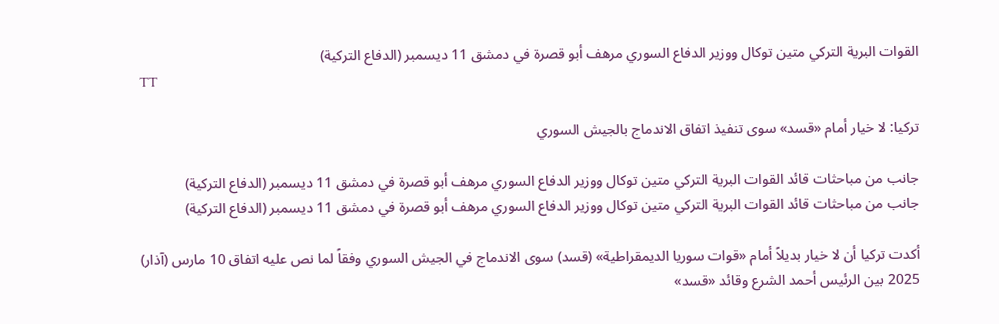القوات البرية التركي متين توكال ووزير الدفاع السوري مرهف أبو قصرة في دمشق 11 ديسمبر (الدفاع التركية)
TT

تركيا: لا خيار أمام «قسد» سوى تنفيذ اتفاق الاندماج بالجيش السوري

جانب من مباحثات قائد القوات البرية التركي متين توكال ووزير الدفاع السوري مرهف أبو قصرة في دمشق 11 ديسمبر (الدفاع التركية)
جانب من مباحثات قائد القوات البرية التركي متين توكال ووزير الدفاع السوري مرهف أبو قصرة في دمشق 11 ديسمبر (الدفاع التركية)

أكدت تركيا أن لا خيار بديلاً أمام «قوات سوريا الديمقراطية» (قسد) سوى الاندماج في الجيش السوري وفقاً لما نص عليه اتفاق 10 مارس (آذار) 2025 بين الرئيس أحمد الشرع وقائد «قسد»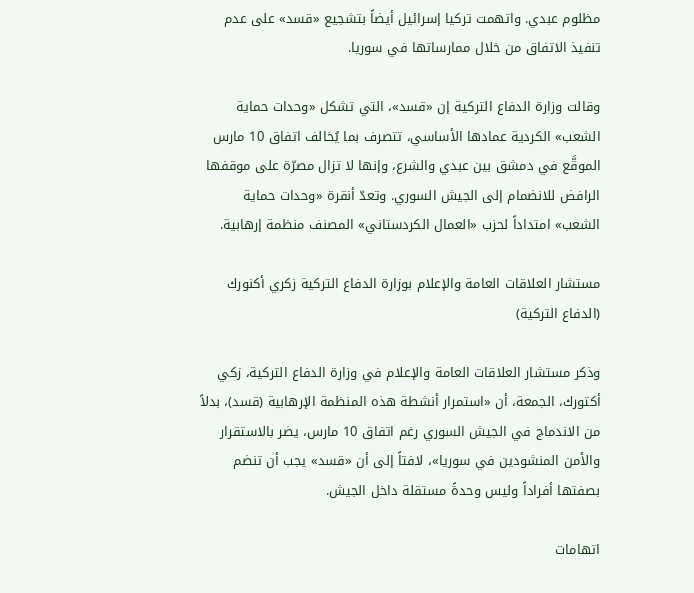مظلوم عبدي. واتهمت تركيا إسرائيل أيضاً بتشجيع «قسد» على عدم تنفيذ الاتفاق من خلال ممارساتها في سوريا.

وقالت وزارة الدفاع التركية إن «قسد»، التي تشكل «وحدات حماية الشعب» الكردية عمادها الأساسي، تتصرف بما يُخالف اتفاق 10 مارس الموقَّع في دمشق بين عبدي والشرع، وإنها لا تزال مصرّة على موقفها الرافض للانضمام إلى الجيش السوري. وتعدّ أنقرة «وحدات حماية الشعب» امتداداً لحزب «العمال الكردستاني» المصنف منظمة إرهابية.

مستشار العلاقات العامة والإعلام بوزارة الدفاع التركية زكري أكنورك (الدفاع التركية)

وذكر مستشار العلاقات العامة والإعلام في وزارة الدفاع التركية، زكي أكتورك، الجمعة، أن «استمرار أنشطة هذه المنظمة الإرهابية (قسد)، بدلاً من الاندماج في الجيش السوري رغم اتفاق 10 مارس، يضر بالاستقرار والأمن المنشودين في سوريا»، لافتاً إلى أن «قسد» يجب أن تنضم بصفتها أفراداً وليس وحدةً مستقلة داخل الجيش.

اتهامات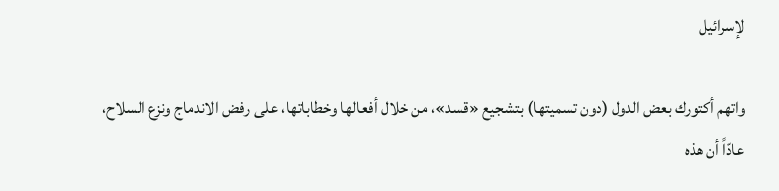لإسرائيل

واتهم أكتورك بعض الدول (دون تسميتها) بتشجيع «قسد»، من خلال أفعالها وخطاباتها، على رفض الاندماج ونزع السلاح، عادّاً أن هذه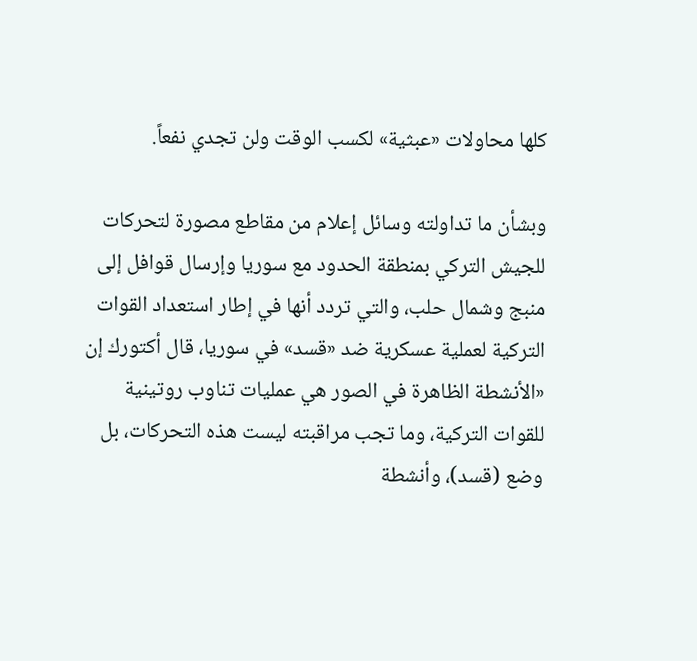كلها محاولات «عبثية» لكسب الوقت ولن تجدي نفعاً.

وبشأن ما تداولته وسائل إعلام من مقاطع مصورة لتحركات للجيش التركي بمنطقة الحدود مع سوريا وإرسال قوافل إلى منبج وشمال حلب، والتي تردد أنها في إطار استعداد القوات التركية لعملية عسكرية ضد «قسد» في سوريا، قال أكتورك إن «الأنشطة الظاهرة في الصور هي عمليات تناوب روتينية للقوات التركية، وما تجب مراقبته ليست هذه التحركات، بل وضع (قسد)، وأنشطة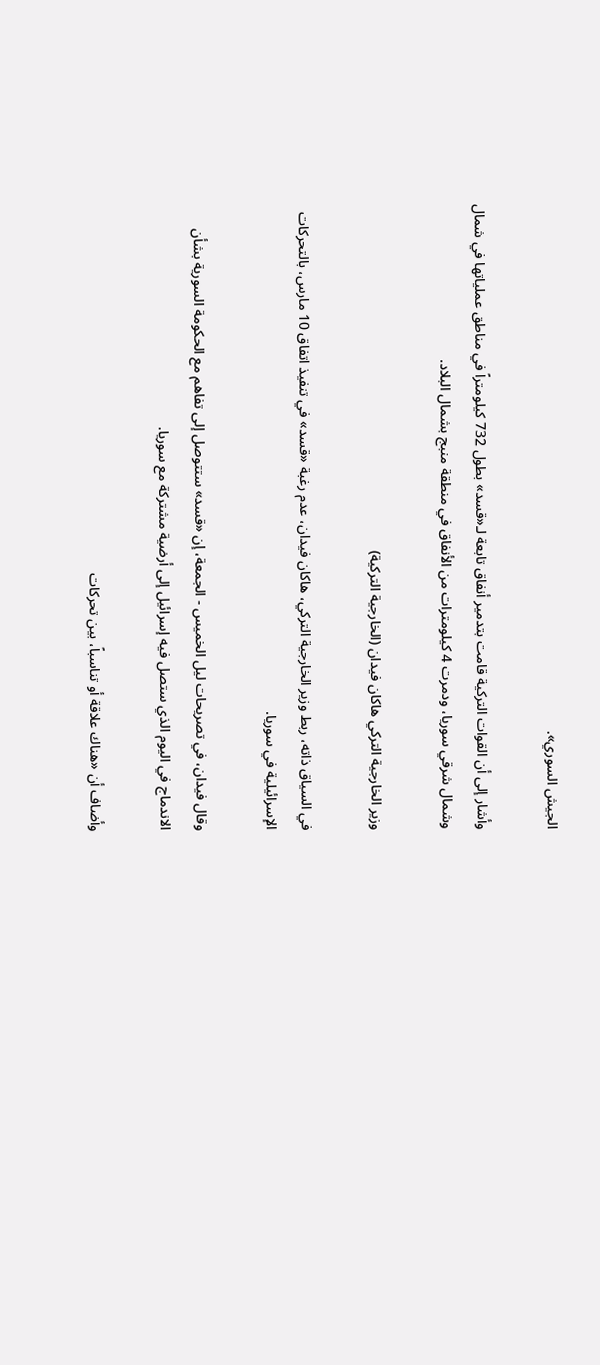الجيش السوري».

وأشار إلى أن القوات التركية قامت بتدمير أنفاق تابعة لـ«قسد» بطول 732 كيلومتراً في مناطق عملياتها في شمال وشمال شرقي سوريا، ودمرت 4 كيلومترات من الأنفاق في منطقة منبج بشمال البلاد.

وزير الخارجية التركي هاكان فيدان (الخارجية التركية)

في السياق ذاته، ربط وزير الخارجية التركي، هاكان فيدان، عدم رغبة «قسد» في تنفيذ اتفاق 10 مارس، بالتحركات الإسرائيلية في سوريا.

وقال فيدان، في تصريحات ليل الخميس - الجمعة، إن «قسد» ستتوصل إلى تفاهم مع الحكومة السورية بشأن الاندماج في اليوم الذي ستصل فيه إسرائيل إلى أرضية مشتركة مع سوريا.

وأضاف أن «هناك علاقة أو تناسباً، بين تحركات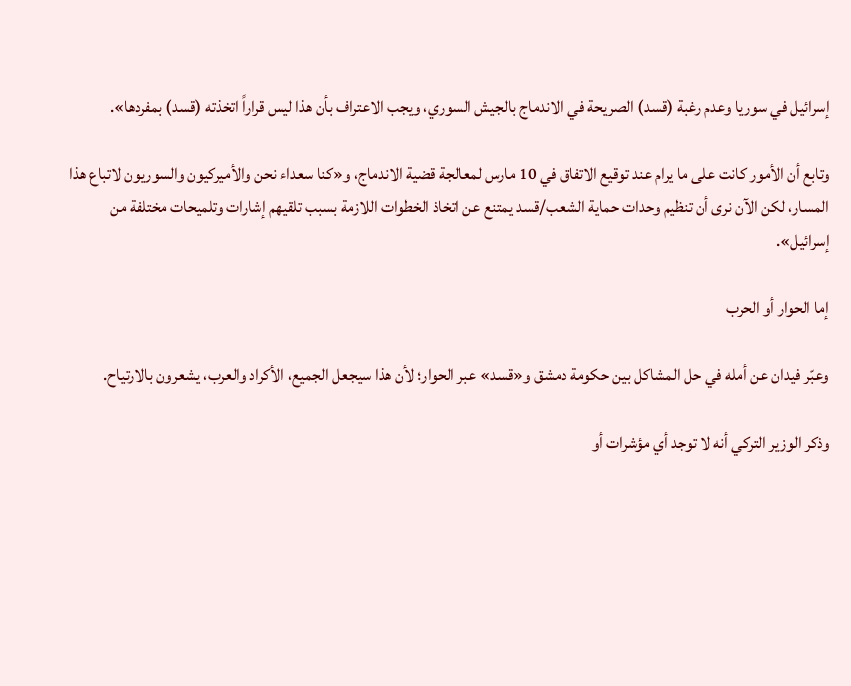إسرائيل في سوريا وعدم رغبة (قسد) الصريحة في الاندماج بالجيش السوري، ويجب الاعتراف بأن هذا ليس قراراً اتخذته (قسد) بمفردها».

وتابع أن الأمور كانت على ما يرام عند توقيع الاتفاق في 10 مارس لمعالجة قضية الاندماج، و«كنا سعداء نحن والأميركيون والسوريون لاتباع هذا المسار، لكن الآن نرى أن تنظيم وحدات حماية الشعب/قسد يمتنع عن اتخاذ الخطوات اللازمة بسبب تلقيهم إشارات وتلميحات مختلفة من إسرائيل».

إما الحوار أو الحرب

وعبّر فيدان عن أمله في حل المشاكل بين حكومة دمشق و«قسد» عبر الحوار؛ لأن هذا سيجعل الجميع، الأكراد والعرب، يشعرون بالارتياح.

وذكر الوزير التركي أنه لا توجد أي مؤشرات أو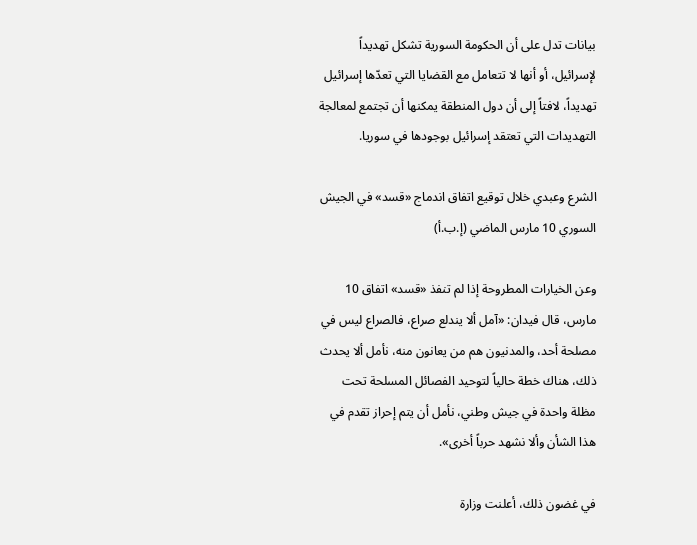بيانات تدل على أن الحكومة السورية تشكل تهديداً لإسرائيل، أو أنها لا تتعامل مع القضايا التي تعدّها إسرائيل تهديداً، لافتاً إلى أن دول المنطقة يمكنها أن تجتمع لمعالجة التهديدات التي تعتقد إسرائيل بوجودها في سوريا.

الشرع وعبدي خلال توقيع اتفاق اندماج «قسد» في الجيش السوري 10 مارس الماضي (إ.ب.أ)

وعن الخيارات المطروحة إذا لم تنفذ «قسد» اتفاق 10 مارس، قال فيدان: «آمل ألا يندلع صراع، فالصراع ليس في مصلحة أحد، والمدنيون هم من يعانون منه، نأمل ألا يحدث ذلك، هناك خطة حالياً لتوحيد الفصائل المسلحة تحت مظلة واحدة في جيش وطني، نأمل أن يتم إحراز تقدم في هذا الشأن وألا نشهد حرباً أخرى».

في غضون ذلك، أعلنت وزارة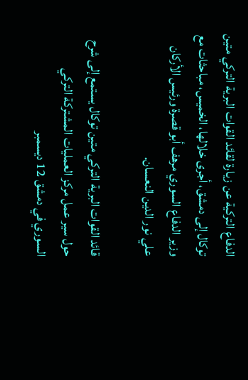الدفاع التركية عن زيارة لقائد القوات البرية التركي متين توكال إلى دمشق، أجرى خلالها، الخميس، مباحثات مع وزير الدفاع السوري مرهف أبو قصرة ورئيس الأركان علي نور الدين النعسان.

قائد القوات البرية التركي متين توكال يستمع إلى شرح حول سير عمل مركز العمليات المشتركة التركي السوري في دمشق 12 ديسمبر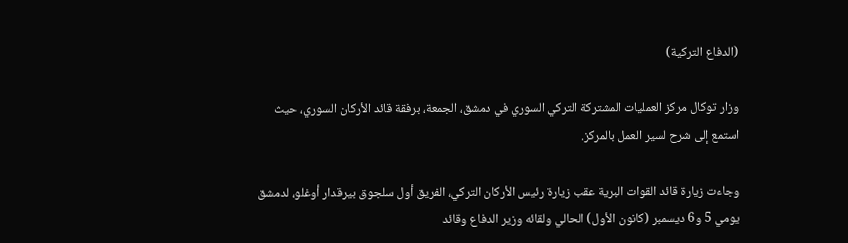(الدفاع التركية)

وزار توكال مركز العمليات المشتركة التركي السوري في دمشق، الجمعة، برفقة قائد الأركان السوري، حيث استمع إلى شرح لسير العمل بالمركز.

وجاءت زيارة قائد القوات البرية عقب زيارة رئيس الأركان التركي، الفريق أول سلجوق بيرقدار أوغلو، لدمشق يومي 5 و6 ديسمبر (كانون الأول) الحالي ولقائه وزير الدفاع وقائد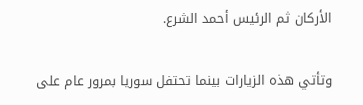الأركان ثم الرئيس أحمد الشرع.

وتأتي هذه الزيارات بينما تحتفل سوريا بمرور عام على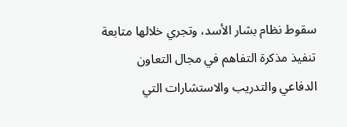سقوط نظام بشار الأسد، وتجري خلالها متابعة تنفيذ مذكرة التفاهم في مجال التعاون الدفاعي والتدريب والاستشارات التي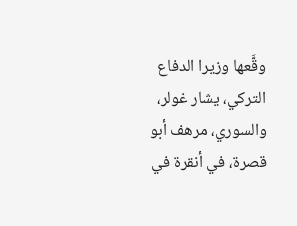وقَّعها وزيرا الدفاع التركي، يشار غولر، والسوري، مرهف أبو قصرة، في أنقرة في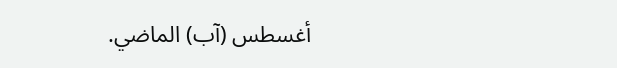أغسطس (آب) الماضي.